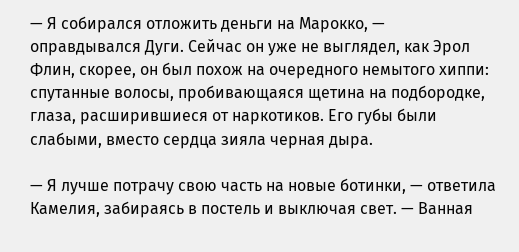— Я собирался отложить деньги на Марокко, — оправдывался Дуги. Сейчас он уже не выглядел, как Эрол Флин, скорее, он был похож на очередного немытого хиппи: спутанные волосы, пробивающаяся щетина на подбородке, глаза, расширившиеся от наркотиков. Его губы были слабыми, вместо сердца зияла черная дыра.

— Я лучше потрачу свою часть на новые ботинки, — ответила Камелия, забираясь в постель и выключая свет. — Ванная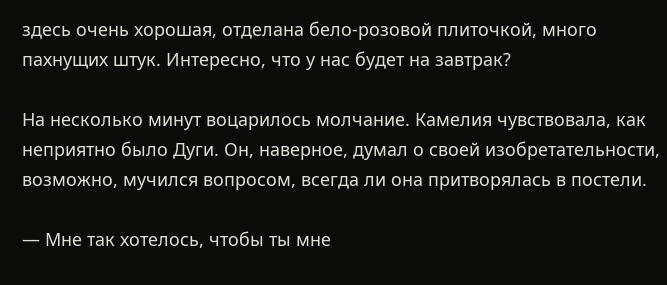здесь очень хорошая, отделана бело-розовой плиточкой, много пахнущих штук. Интересно, что у нас будет на завтрак?

На несколько минут воцарилось молчание. Камелия чувствовала, как неприятно было Дуги. Он, наверное, думал о своей изобретательности, возможно, мучился вопросом, всегда ли она притворялась в постели.

— Мне так хотелось, чтобы ты мне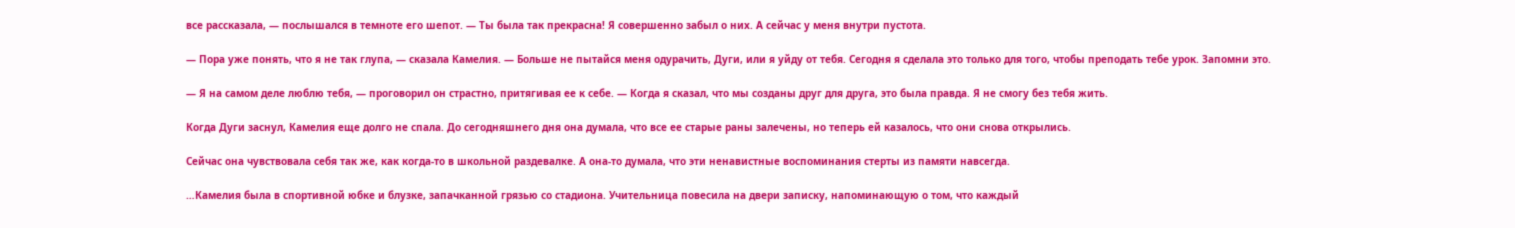все рассказала, — послышался в темноте его шепот. — Ты была так прекрасна! Я совершенно забыл о них. А сейчас у меня внутри пустота.

— Пора уже понять, что я не так глупа, — сказала Камелия. — Больше не пытайся меня одурачить, Дуги, или я уйду от тебя. Сегодня я сделала это только для того, чтобы преподать тебе урок. Запомни это.

— Я на самом деле люблю тебя, — проговорил он страстно, притягивая ее к себе. — Когда я сказал, что мы созданы друг для друга, это была правда. Я не смогу без тебя жить.

Когда Дуги заснул, Камелия еще долго не спала. До сегодняшнего дня она думала, что все ее старые раны залечены, но теперь ей казалось, что они снова открылись.

Сейчас она чувствовала себя так же, как когда-то в школьной раздевалке. А она-то думала, что эти ненавистные воспоминания стерты из памяти навсегда.

…Камелия была в спортивной юбке и блузке, запачканной грязью со стадиона. Учительница повесила на двери записку, напоминающую о том, что каждый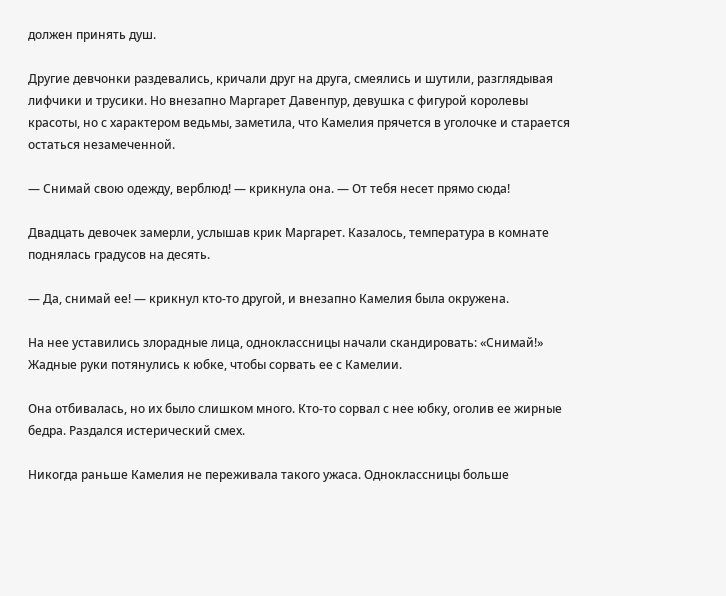должен принять душ.

Другие девчонки раздевались, кричали друг на друга, смеялись и шутили, разглядывая лифчики и трусики. Но внезапно Маргарет Давенпур, девушка с фигурой королевы красоты, но с характером ведьмы, заметила, что Камелия прячется в уголочке и старается остаться незамеченной.

— Снимай свою одежду, верблюд! — крикнула она. — От тебя несет прямо сюда!

Двадцать девочек замерли, услышав крик Маргарет. Казалось, температура в комнате поднялась градусов на десять.

— Да, снимай ее! — крикнул кто-то другой, и внезапно Камелия была окружена.

На нее уставились злорадные лица, одноклассницы начали скандировать: «Снимай!» Жадные руки потянулись к юбке, чтобы сорвать ее с Камелии.

Она отбивалась, но их было слишком много. Кто-то сорвал с нее юбку, оголив ее жирные бедра. Раздался истерический смех.

Никогда раньше Камелия не переживала такого ужаса. Одноклассницы больше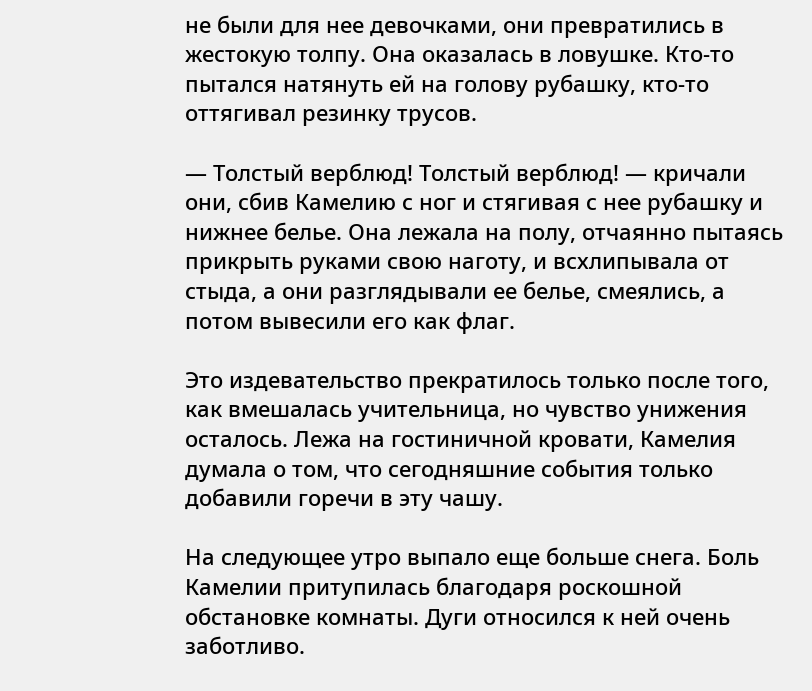не были для нее девочками, они превратились в жестокую толпу. Она оказалась в ловушке. Кто-то пытался натянуть ей на голову рубашку, кто-то оттягивал резинку трусов.

— Толстый верблюд! Толстый верблюд! — кричали они, сбив Камелию с ног и стягивая с нее рубашку и нижнее белье. Она лежала на полу, отчаянно пытаясь прикрыть руками свою наготу, и всхлипывала от стыда, а они разглядывали ее белье, смеялись, а потом вывесили его как флаг.

Это издевательство прекратилось только после того, как вмешалась учительница, но чувство унижения осталось. Лежа на гостиничной кровати, Камелия думала о том, что сегодняшние события только добавили горечи в эту чашу.

На следующее утро выпало еще больше снега. Боль Камелии притупилась благодаря роскошной обстановке комнаты. Дуги относился к ней очень заботливо.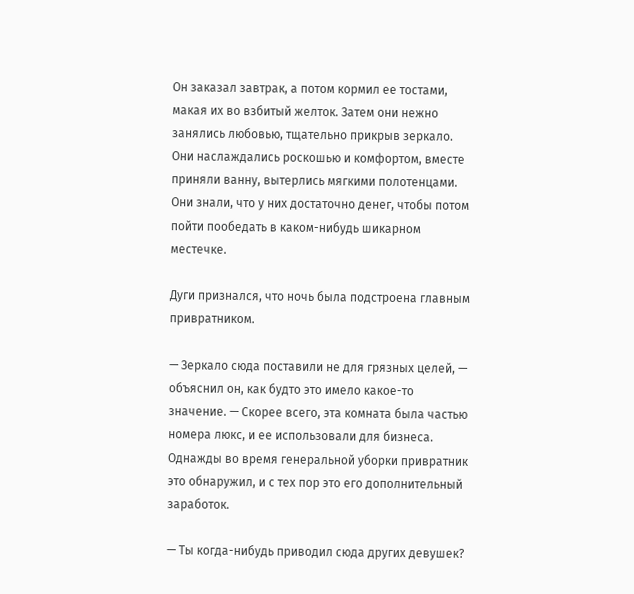Он заказал завтрак, а потом кормил ее тостами, макая их во взбитый желток. Затем они нежно занялись любовью, тщательно прикрыв зеркало. Они наслаждались роскошью и комфортом, вместе приняли ванну, вытерлись мягкими полотенцами. Они знали, что у них достаточно денег, чтобы потом пойти пообедать в каком-нибудь шикарном местечке.

Дуги признался, что ночь была подстроена главным привратником.

— Зеркало сюда поставили не для грязных целей, — объяснил он, как будто это имело какое-то значение. — Скорее всего, эта комната была частью номера люкс, и ее использовали для бизнеса. Однажды во время генеральной уборки привратник это обнаружил, и с тех пор это его дополнительный заработок.

— Ты когда-нибудь приводил сюда других девушек?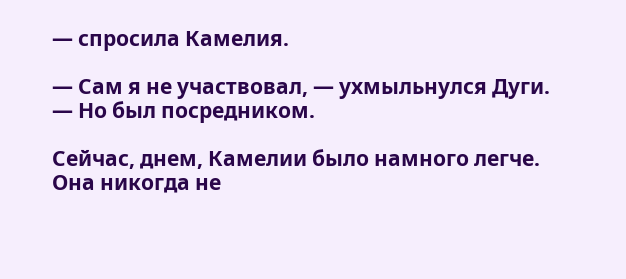— спросила Камелия.

— Сам я не участвовал, — ухмыльнулся Дуги. — Но был посредником.

Сейчас, днем, Камелии было намного легче. Она никогда не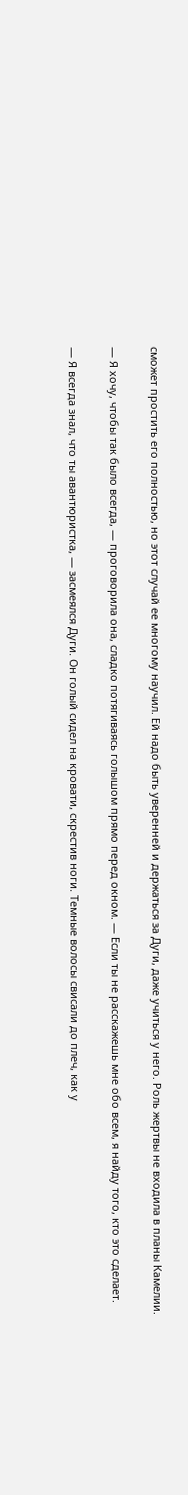сможет простить его полностью, но этот случай ее многому научил. Ей надо быть уверенней и держаться за Дуги, даже учиться у него. Роль жертвы не входила в планы Камелии.

— Я хочу, чтобы так было всегда, — проговорила она, сладко потягиваясь голышом прямо перед окном. — Если ты не расскажешь мне обо всем, я найду того, кто это сделает.

— Я всегда знал, что ты авантюристка, — засмеялся Дуги. Он голый сидел на кровати, скрестив ноги. Темные волосы свисали до плеч, как у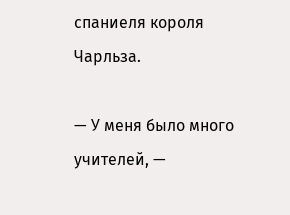спаниеля короля Чарльза.

— У меня было много учителей, —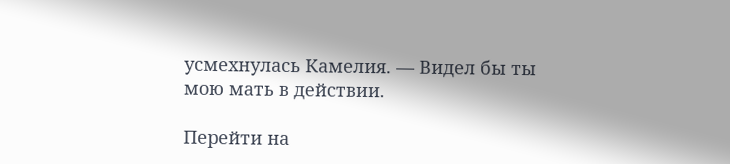усмехнулась Камелия. — Видел бы ты мою мать в действии.

Перейти на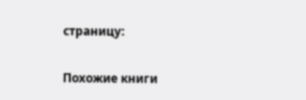страницу:

Похожие книги